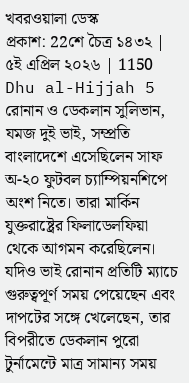খবরওয়ালা ডেস্ক
প্রকাশ: 22শে চৈত্র ১৪৩২ | ৫ই এপ্রিল ২০২৬ | 1150 Dhu al-Hijjah 5
রোনান ও ডেকলান সুলিভান, যমজ দুই ভাই, সম্প্রতি বাংলাদেশে এসেছিলেন সাফ অ-২০ ফুটবল চ্যাম্পিয়নশিপে অংশ নিতে। তারা মার্কিন যুক্তরাষ্ট্রের ফিলাডেলফিয়া থেকে আগমন করেছিলেন। যদিও ভাই রোনান প্রতিটি ম্যাচে গুরুত্বপূর্ণ সময় পেয়েছেন এবং দাপটের সঙ্গে খেলেছেন, তার বিপরীতে ডেকলান পুরো টুর্নামেন্টে মাত্র সামান্য সময়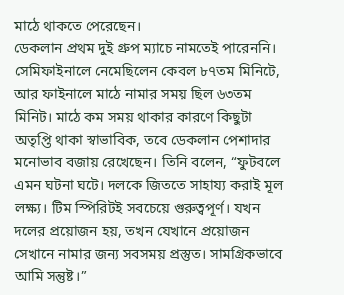মাঠে থাকতে পেরেছেন।
ডেকলান প্রথম দুই গ্রুপ ম্যাচে নামতেই পারেননি। সেমিফাইনালে নেমেছিলেন কেবল ৮৭তম মিনিটে, আর ফাইনালে মাঠে নামার সময় ছিল ৬৩তম মিনিট। মাঠে কম সময় থাকার কারণে কিছুটা অতৃপ্তি থাকা স্বাভাবিক, তবে ডেকলান পেশাদার মনোভাব বজায় রেখেছেন। তিনি বলেন, “ফুটবলে এমন ঘটনা ঘটে। দলকে জিততে সাহায্য করাই মূল লক্ষ্য। টিম স্পিরিটই সবচেয়ে গুরুত্বপূর্ণ। যখন দলের প্রয়োজন হয়, তখন যেখানে প্রয়োজন সেখানে নামার জন্য সবসময় প্রস্তুত। সামগ্রিকভাবে আমি সন্তুষ্ট।”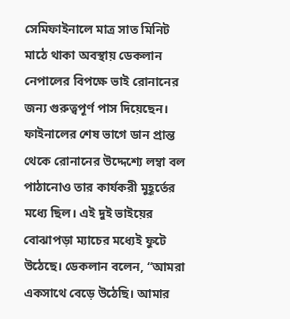সেমিফাইনালে মাত্র সাত মিনিট মাঠে থাকা অবস্থায় ডেকলান নেপালের বিপক্ষে ভাই রোনানের জন্য গুরুত্বপূর্ণ পাস দিয়েছেন। ফাইনালের শেষ ভাগে ডান প্রান্ত থেকে রোনানের উদ্দেশ্যে লম্বা বল পাঠানোও তার কার্যকরী মুহূর্তের মধ্যে ছিল। এই দুই ভাইয়ের বোঝাপড়া ম্যাচের মধ্যেই ফুটে উঠেছে। ডেকলান বলেন, “আমরা একসাথে বেড়ে উঠেছি। আমার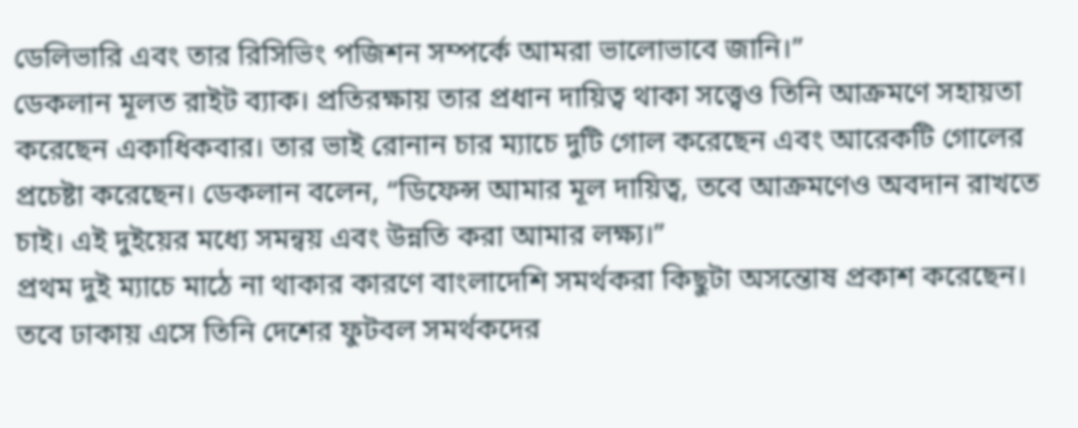ডেলিভারি এবং তার রিসিভিং পজিশন সম্পর্কে আমরা ভালোভাবে জানি।”
ডেকলান মূলত রাইট ব্যাক। প্রতিরক্ষায় তার প্রধান দায়িত্ব থাকা সত্ত্বেও তিনি আক্রমণে সহায়তা করেছেন একাধিকবার। তার ভাই রোনান চার ম্যাচে দুটি গোল করেছেন এবং আরেকটি গোলের প্রচেষ্টা করেছেন। ডেকলান বলেন, “ডিফেন্স আমার মূল দায়িত্ব, তবে আক্রমণেও অবদান রাখতে চাই। এই দুইয়ের মধ্যে সমন্বয় এবং উন্নতি করা আমার লক্ষ্য।”
প্রথম দুই ম্যাচে মাঠে না থাকার কারণে বাংলাদেশি সমর্থকরা কিছুটা অসন্তোষ প্রকাশ করেছেন। তবে ঢাকায় এসে তিনি দেশের ফুটবল সমর্থকদের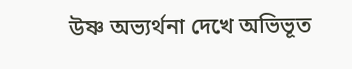উষ্ণ অভ্যর্থনা দেখে অভিভূত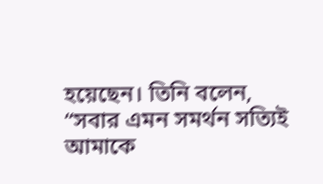হয়েছেন। তিনি বলেন, “সবার এমন সমর্থন সত্যিই আমাকে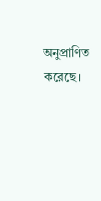অনুপ্রাণিত করেছে।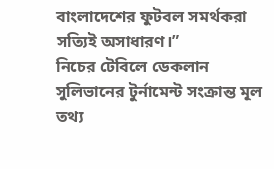বাংলাদেশের ফুটবল সমর্থকরা সত্যিই অসাধারণ।”
নিচের টেবিলে ডেকলান সুলিভানের টুর্নামেন্ট সংক্রান্ত মূল তথ্য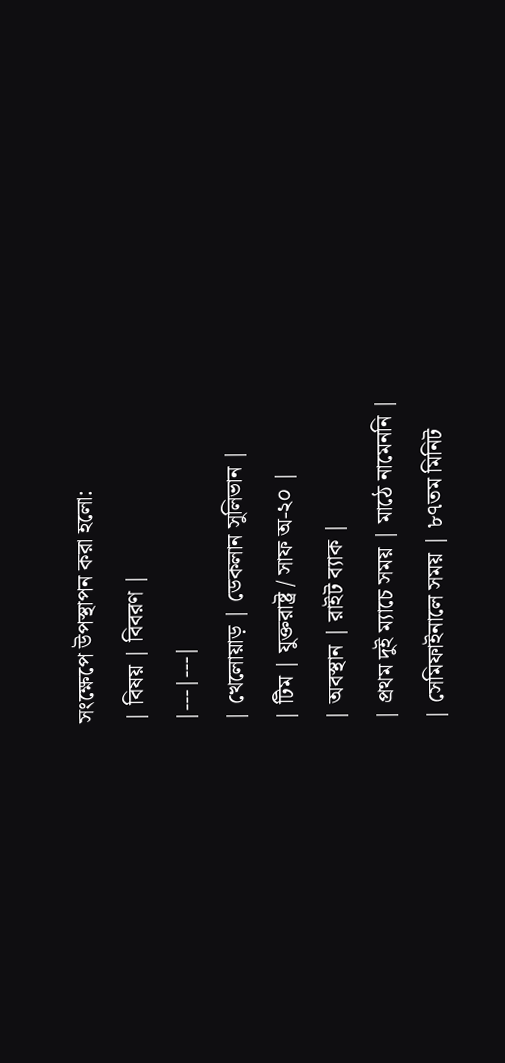সংক্ষেপে উপস্থাপন করা হলো:
| বিষয় | বিবরণ |
|---|---|
| খেলোয়াড় | ডেকলান সুলিভান |
| টিম | যুক্তরাষ্ট্র / সাফ অ-২০ |
| অবস্থান | রাইট ব্যাক |
| প্রথম দুই ম্যাচে সময় | মাঠে নামেননি |
| সেমিফাইনালে সময় | ৮৭তম মিনিট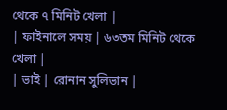থেকে ৭ মিনিট খেলা |
| ফাইনালে সময় | ৬৩তম মিনিট থেকে খেলা |
| ভাই | রোনান সুলিভান |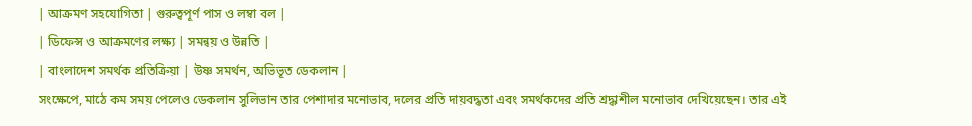| আক্রমণ সহযোগিতা | গুরুত্বপূর্ণ পাস ও লম্বা বল |
| ডিফেন্স ও আক্রমণের লক্ষ্য | সমন্বয় ও উন্নতি |
| বাংলাদেশ সমর্থক প্রতিক্রিয়া | উষ্ণ সমর্থন, অভিভূত ডেকলান |
সংক্ষেপে, মাঠে কম সময় পেলেও ডেকলান সুলিভান তার পেশাদার মনোভাব, দলের প্রতি দায়বদ্ধতা এবং সমর্থকদের প্রতি শ্রদ্ধাশীল মনোভাব দেখিয়েছেন। তার এই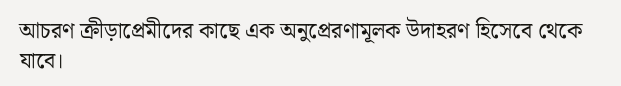আচরণ ক্রীড়াপ্রেমীদের কাছে এক অনুপ্রেরণামূলক উদাহরণ হিসেবে থেকে যাবে।